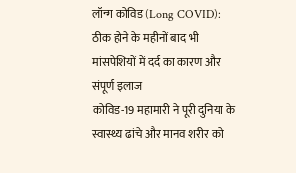लॉन्ग कोविड (Long COVID): ठीक होने के महीनों बाद भी मांसपेशियों में दर्द का कारण और संपूर्ण इलाज
कोविड-19 महामारी ने पूरी दुनिया के स्वास्थ्य ढांचे और मानव शरीर को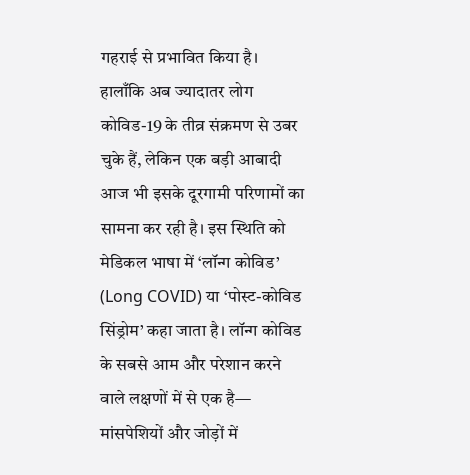गहराई से प्रभावित किया है। हालाँकि अब ज्यादातर लोग कोविड-19 के तीव्र संक्रमण से उबर चुके हैं, लेकिन एक बड़ी आबादी आज भी इसके दूरगामी परिणामों का सामना कर रही है। इस स्थिति को मेडिकल भाषा में ‘लॉन्ग कोविड’ (Long COVID) या ‘पोस्ट-कोविड सिंड्रोम’ कहा जाता है। लॉन्ग कोविड के सबसे आम और परेशान करने वाले लक्षणों में से एक है— मांसपेशियों और जोड़ों में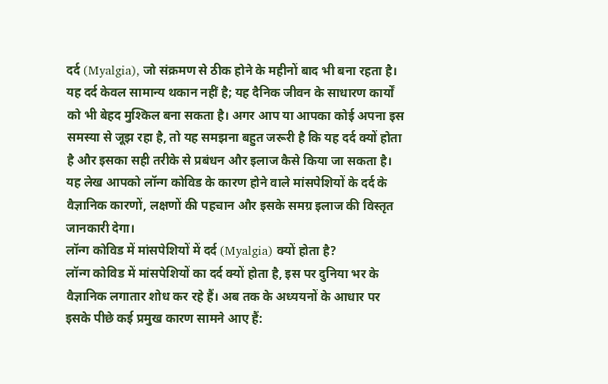दर्द (Myalgia), जो संक्रमण से ठीक होने के महीनों बाद भी बना रहता है।
यह दर्द केवल सामान्य थकान नहीं है; यह दैनिक जीवन के साधारण कार्यों को भी बेहद मुश्किल बना सकता है। अगर आप या आपका कोई अपना इस समस्या से जूझ रहा है, तो यह समझना बहुत जरूरी है कि यह दर्द क्यों होता है और इसका सही तरीके से प्रबंधन और इलाज कैसे किया जा सकता है। यह लेख आपको लॉन्ग कोविड के कारण होने वाले मांसपेशियों के दर्द के वैज्ञानिक कारणों, लक्षणों की पहचान और इसके समग्र इलाज की विस्तृत जानकारी देगा।
लॉन्ग कोविड में मांसपेशियों में दर्द (Myalgia) क्यों होता है?
लॉन्ग कोविड में मांसपेशियों का दर्द क्यों होता है, इस पर दुनिया भर के वैज्ञानिक लगातार शोध कर रहे हैं। अब तक के अध्ययनों के आधार पर इसके पीछे कई प्रमुख कारण सामने आए हैं: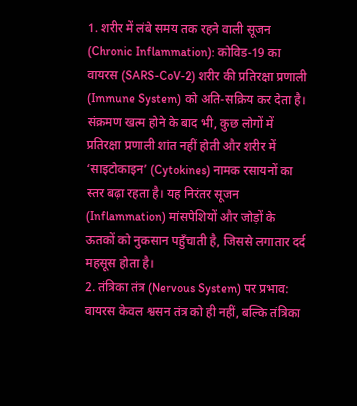1. शरीर में लंबे समय तक रहने वाली सूजन (Chronic Inflammation): कोविड-19 का वायरस (SARS-CoV-2) शरीर की प्रतिरक्षा प्रणाली (Immune System) को अति-सक्रिय कर देता है। संक्रमण खत्म होने के बाद भी, कुछ लोगों में प्रतिरक्षा प्रणाली शांत नहीं होती और शरीर में ‘साइटोकाइन’ (Cytokines) नामक रसायनों का स्तर बढ़ा रहता है। यह निरंतर सूजन (Inflammation) मांसपेशियों और जोड़ों के ऊतकों को नुकसान पहुँचाती है, जिससे लगातार दर्द महसूस होता है।
2. तंत्रिका तंत्र (Nervous System) पर प्रभाव: वायरस केवल श्वसन तंत्र को ही नहीं, बल्कि तंत्रिका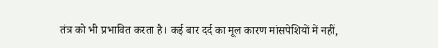तंत्र को भी प्रभावित करता है। कई बार दर्द का मूल कारण मांसपेशियों में नहीं,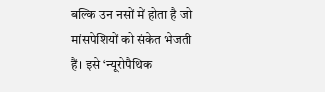बल्कि उन नसों में होता है जो मांसपेशियों को संकेत भेजती हैं। इसे ‘न्यूरोपैथिक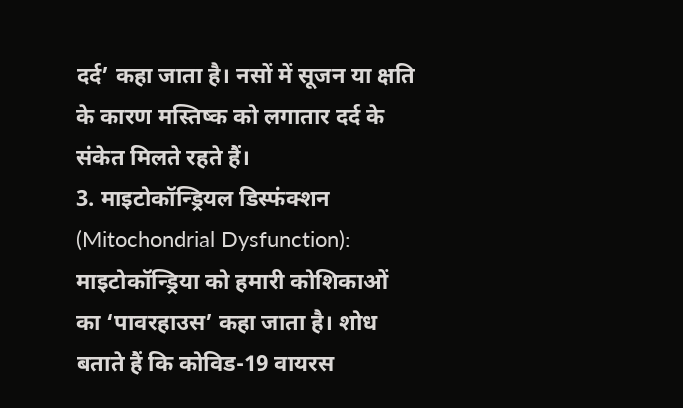दर्द’ कहा जाता है। नसों में सूजन या क्षति के कारण मस्तिष्क को लगातार दर्द के संकेत मिलते रहते हैं।
3. माइटोकॉन्ड्रियल डिस्फंक्शन (Mitochondrial Dysfunction): माइटोकॉन्ड्रिया को हमारी कोशिकाओं का ‘पावरहाउस’ कहा जाता है। शोध बताते हैं कि कोविड-19 वायरस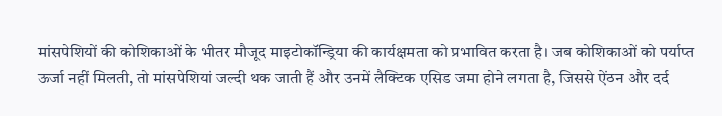मांसपेशियों की कोशिकाओं के भीतर मौजूद माइटोकॉन्ड्रिया की कार्यक्षमता को प्रभावित करता है। जब कोशिकाओं को पर्याप्त ऊर्जा नहीं मिलती, तो मांसपेशियां जल्दी थक जाती हैं और उनमें लैक्टिक एसिड जमा होने लगता है, जिससे ऐंठन और दर्द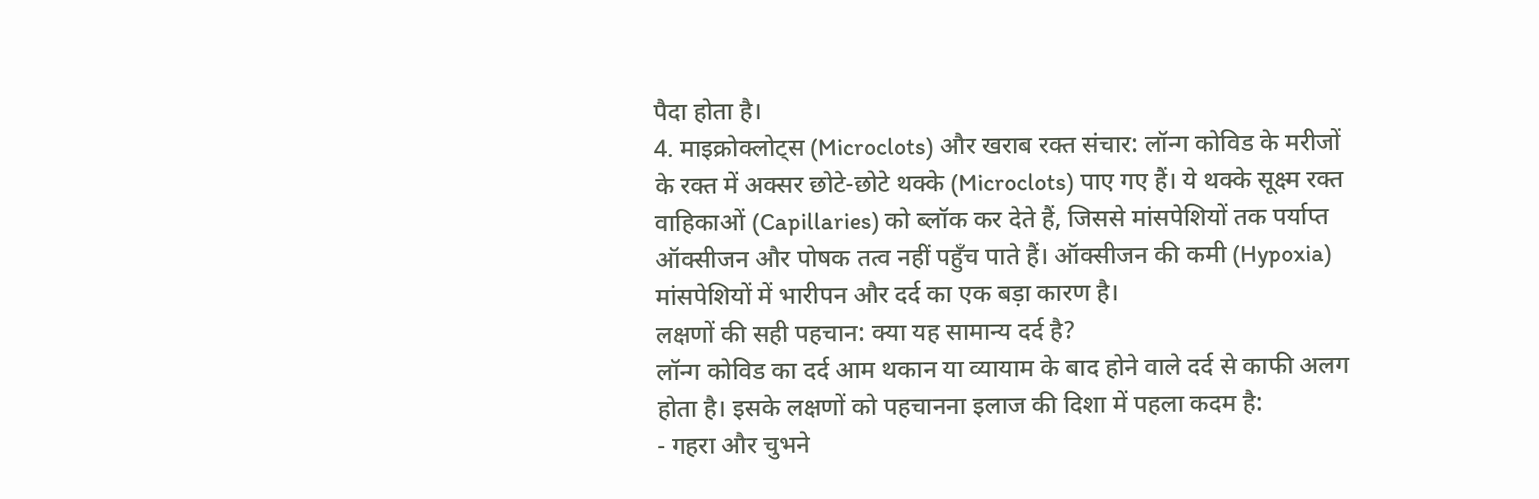पैदा होता है।
4. माइक्रोक्लोट्स (Microclots) और खराब रक्त संचार: लॉन्ग कोविड के मरीजों के रक्त में अक्सर छोटे-छोटे थक्के (Microclots) पाए गए हैं। ये थक्के सूक्ष्म रक्त वाहिकाओं (Capillaries) को ब्लॉक कर देते हैं, जिससे मांसपेशियों तक पर्याप्त ऑक्सीजन और पोषक तत्व नहीं पहुँच पाते हैं। ऑक्सीजन की कमी (Hypoxia) मांसपेशियों में भारीपन और दर्द का एक बड़ा कारण है।
लक्षणों की सही पहचान: क्या यह सामान्य दर्द है?
लॉन्ग कोविड का दर्द आम थकान या व्यायाम के बाद होने वाले दर्द से काफी अलग होता है। इसके लक्षणों को पहचानना इलाज की दिशा में पहला कदम है:
- गहरा और चुभने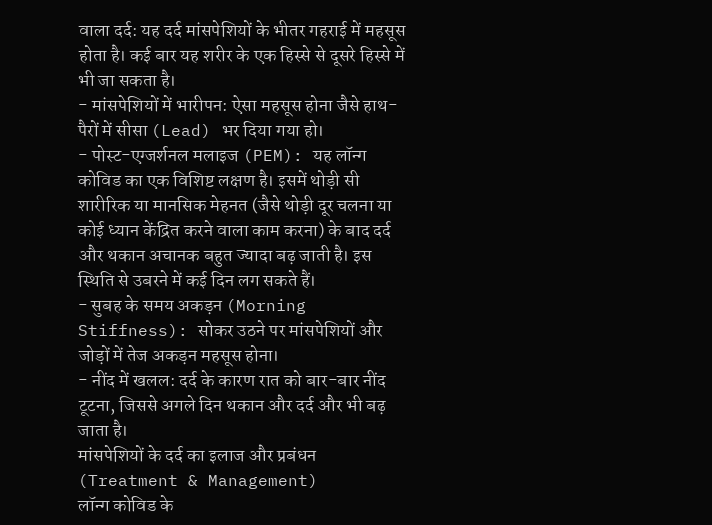वाला दर्द: यह दर्द मांसपेशियों के भीतर गहराई में महसूस होता है। कई बार यह शरीर के एक हिस्से से दूसरे हिस्से में भी जा सकता है।
- मांसपेशियों में भारीपन: ऐसा महसूस होना जैसे हाथ-पैरों में सीसा (Lead) भर दिया गया हो।
- पोस्ट-एग्जर्शनल मलाइज (PEM): यह लॉन्ग कोविड का एक विशिष्ट लक्षण है। इसमें थोड़ी सी शारीरिक या मानसिक मेहनत (जैसे थोड़ी दूर चलना या कोई ध्यान केंद्रित करने वाला काम करना) के बाद दर्द और थकान अचानक बहुत ज्यादा बढ़ जाती है। इस स्थिति से उबरने में कई दिन लग सकते हैं।
- सुबह के समय अकड़न (Morning Stiffness): सोकर उठने पर मांसपेशियों और जोड़ों में तेज अकड़न महसूस होना।
- नींद में खलल: दर्द के कारण रात को बार-बार नींद टूटना, जिससे अगले दिन थकान और दर्द और भी बढ़ जाता है।
मांसपेशियों के दर्द का इलाज और प्रबंधन (Treatment & Management)
लॉन्ग कोविड के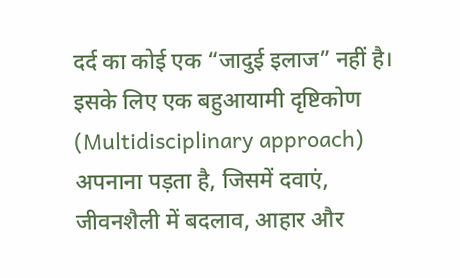दर्द का कोई एक “जादुई इलाज” नहीं है। इसके लिए एक बहुआयामी दृष्टिकोण (Multidisciplinary approach) अपनाना पड़ता है, जिसमें दवाएं, जीवनशैली में बदलाव, आहार और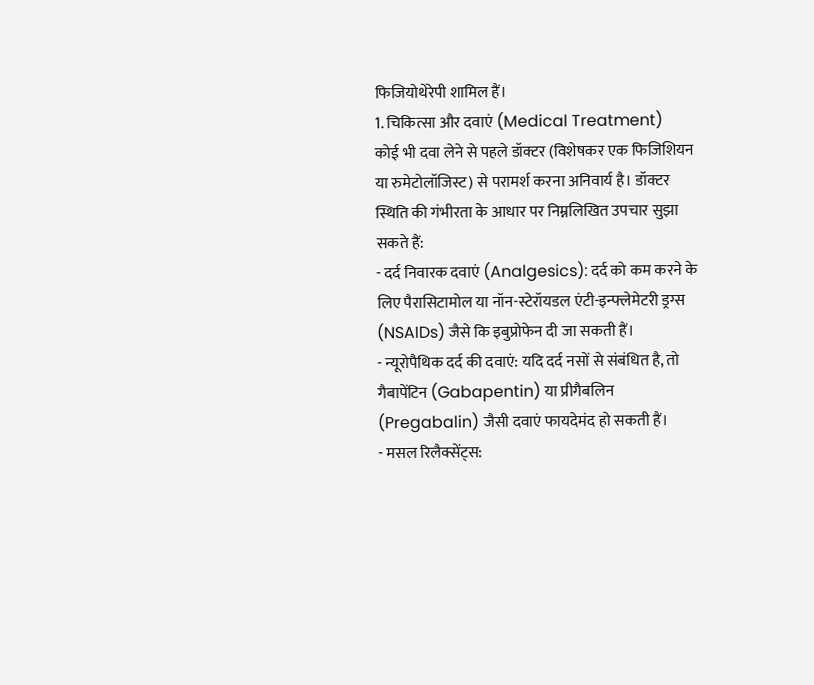फिजियोथेरेपी शामिल हैं।
1. चिकित्सा और दवाएं (Medical Treatment)
कोई भी दवा लेने से पहले डॉक्टर (विशेषकर एक फिजिशियन या रुमेटोलॉजिस्ट) से परामर्श करना अनिवार्य है। डॉक्टर स्थिति की गंभीरता के आधार पर निम्नलिखित उपचार सुझा सकते हैं:
- दर्द निवारक दवाएं (Analgesics): दर्द को कम करने के लिए पैरासिटामोल या नॉन-स्टेरॉयडल एंटी-इन्फ्लेमेटरी ड्रग्स (NSAIDs) जैसे कि इबुप्रोफेन दी जा सकती हैं।
- न्यूरोपैथिक दर्द की दवाएं: यदि दर्द नसों से संबंधित है, तो गैबापेंटिन (Gabapentin) या प्रीगैबलिन (Pregabalin) जैसी दवाएं फायदेमंद हो सकती हैं।
- मसल रिलैक्सेंट्स: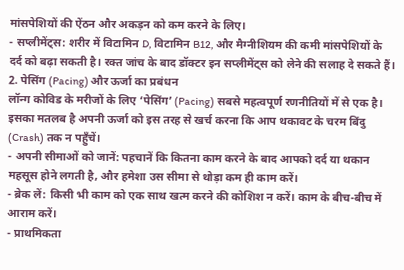मांसपेशियों की ऐंठन और अकड़न को कम करने के लिए।
- सप्लीमेंट्स: शरीर में विटामिन D, विटामिन B12, और मैग्नीशियम की कमी मांसपेशियों के दर्द को बढ़ा सकती है। रक्त जांच के बाद डॉक्टर इन सप्लीमेंट्स को लेने की सलाह दे सकते हैं।
2. पेसिंग (Pacing) और ऊर्जा का प्रबंधन
लॉन्ग कोविड के मरीजों के लिए ‘पेसिंग’ (Pacing) सबसे महत्वपूर्ण रणनीतियों में से एक है। इसका मतलब है अपनी ऊर्जा को इस तरह से खर्च करना कि आप थकावट के चरम बिंदु (Crash) तक न पहुँचें।
- अपनी सीमाओं को जानें: पहचानें कि कितना काम करने के बाद आपको दर्द या थकान महसूस होने लगती है, और हमेशा उस सीमा से थोड़ा कम ही काम करें।
- ब्रेक लें: किसी भी काम को एक साथ खत्म करने की कोशिश न करें। काम के बीच-बीच में आराम करें।
- प्राथमिकता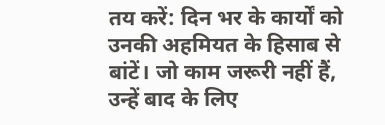तय करें: दिन भर के कार्यों को उनकी अहमियत के हिसाब से बांटें। जो काम जरूरी नहीं हैं, उन्हें बाद के लिए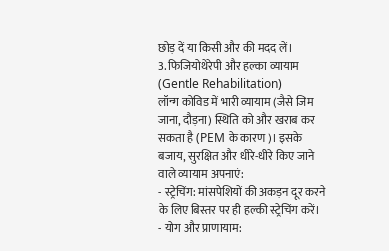छोड़ दें या किसी और की मदद लें।
3. फिजियोथेरेपी और हल्का व्यायाम (Gentle Rehabilitation)
लॉन्ग कोविड में भारी व्यायाम (जैसे जिम जाना, दौड़ना) स्थिति को और खराब कर सकता है (PEM के कारण)। इसके बजाय, सुरक्षित और धीरे-धीरे किए जाने वाले व्यायाम अपनाएं:
- स्ट्रेचिंग: मांसपेशियों की अकड़न दूर करने के लिए बिस्तर पर ही हल्की स्ट्रेचिंग करें।
- योग और प्राणायाम: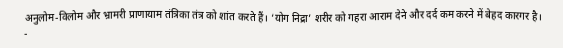अनुलोम-विलोम और भ्रामरी प्राणायाम तंत्रिका तंत्र को शांत करते हैं। ‘योग निद्रा’ शरीर को गहरा आराम देने और दर्द कम करने में बेहद कारगर है।
-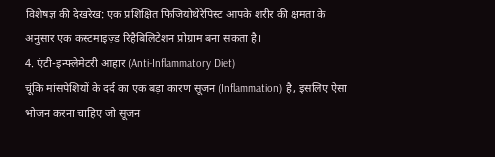विशेषज्ञ की देखरेख: एक प्रशिक्षित फिजियोथेरेपिस्ट आपके शरीर की क्षमता के अनुसार एक कस्टमाइज़्ड रिहैबिलिटेशन प्रोग्राम बना सकता है।
4. एंटी-इन्फ्लेमेटरी आहार (Anti-Inflammatory Diet)
चूंकि मांसपेशियों के दर्द का एक बड़ा कारण सूजन (Inflammation) है, इसलिए ऐसा भोजन करना चाहिए जो सूजन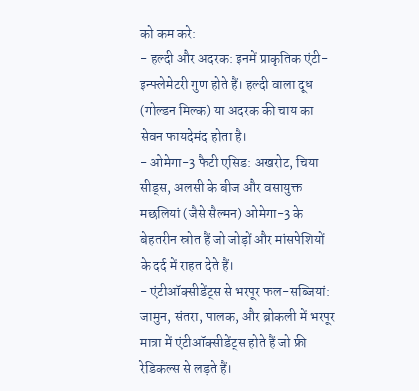को कम करे:
- हल्दी और अदरक: इनमें प्राकृतिक एंटी-इन्फ्लेमेटरी गुण होते हैं। हल्दी वाला दूध (गोल्डन मिल्क) या अदरक की चाय का सेवन फायदेमंद होता है।
- ओमेगा-3 फैटी एसिड: अखरोट, चिया सीड्स, अलसी के बीज और वसायुक्त मछलियां (जैसे सैल्मन) ओमेगा-3 के बेहतरीन स्रोत हैं जो जोड़ों और मांसपेशियों के दर्द में राहत देते हैं।
- एंटीऑक्सीडेंट्स से भरपूर फल-सब्जियां: जामुन, संतरा, पालक, और ब्रोकली में भरपूर मात्रा में एंटीऑक्सीडेंट्स होते हैं जो फ्री रेडिकल्स से लड़ते हैं।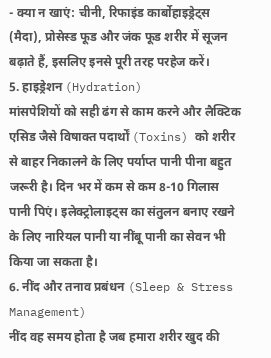- क्या न खाएं: चीनी, रिफाइंड कार्बोहाइड्रेट्स (मैदा), प्रोसेस्ड फूड और जंक फूड शरीर में सूजन बढ़ाते हैं, इसलिए इनसे पूरी तरह परहेज करें।
5. हाइड्रेशन (Hydration)
मांसपेशियों को सही ढंग से काम करने और लैक्टिक एसिड जैसे विषाक्त पदार्थों (Toxins) को शरीर से बाहर निकालने के लिए पर्याप्त पानी पीना बहुत जरूरी है। दिन भर में कम से कम 8-10 गिलास पानी पिएं। इलेक्ट्रोलाइट्स का संतुलन बनाए रखने के लिए नारियल पानी या नींबू पानी का सेवन भी किया जा सकता है।
6. नींद और तनाव प्रबंधन (Sleep & Stress Management)
नींद वह समय होता है जब हमारा शरीर खुद की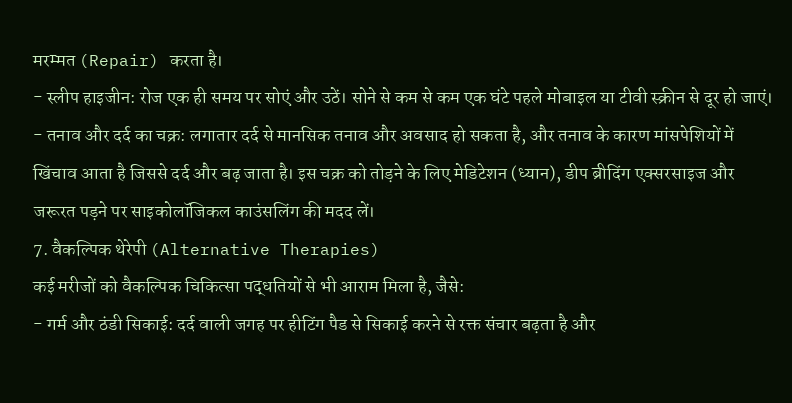मरम्मत (Repair) करता है।
- स्लीप हाइजीन: रोज एक ही समय पर सोएं और उठें। सोने से कम से कम एक घंटे पहले मोबाइल या टीवी स्क्रीन से दूर हो जाएं।
- तनाव और दर्द का चक्र: लगातार दर्द से मानसिक तनाव और अवसाद हो सकता है, और तनाव के कारण मांसपेशियों में खिंचाव आता है जिससे दर्द और बढ़ जाता है। इस चक्र को तोड़ने के लिए मेडिटेशन (ध्यान), डीप ब्रीदिंग एक्सरसाइज और जरूरत पड़ने पर साइकोलॉजिकल काउंसलिंग की मदद लें।
7. वैकल्पिक थेरेपी (Alternative Therapies)
कई मरीजों को वैकल्पिक चिकित्सा पद्धतियों से भी आराम मिला है, जैसे:
- गर्म और ठंडी सिकाई: दर्द वाली जगह पर हीटिंग पैड से सिकाई करने से रक्त संचार बढ़ता है और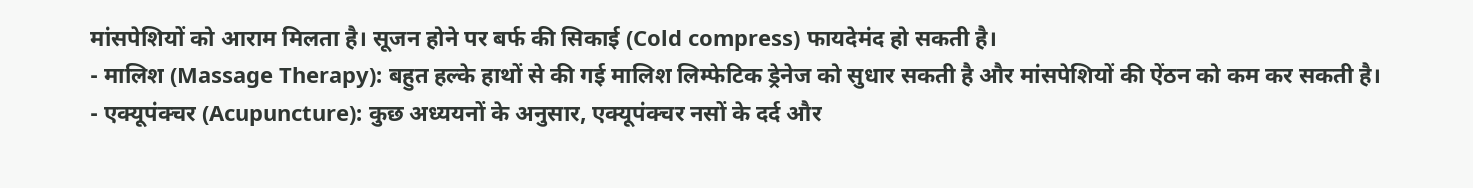मांसपेशियों को आराम मिलता है। सूजन होने पर बर्फ की सिकाई (Cold compress) फायदेमंद हो सकती है।
- मालिश (Massage Therapy): बहुत हल्के हाथों से की गई मालिश लिम्फेटिक ड्रेनेज को सुधार सकती है और मांसपेशियों की ऐंठन को कम कर सकती है।
- एक्यूपंक्चर (Acupuncture): कुछ अध्ययनों के अनुसार, एक्यूपंक्चर नसों के दर्द और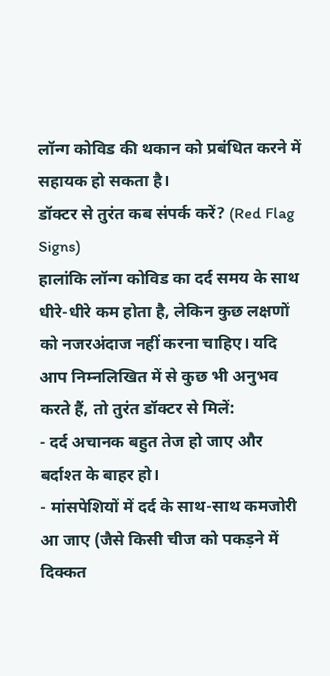लॉन्ग कोविड की थकान को प्रबंधित करने में सहायक हो सकता है।
डॉक्टर से तुरंत कब संपर्क करें? (Red Flag Signs)
हालांकि लॉन्ग कोविड का दर्द समय के साथ धीरे-धीरे कम होता है, लेकिन कुछ लक्षणों को नजरअंदाज नहीं करना चाहिए। यदि आप निम्नलिखित में से कुछ भी अनुभव करते हैं, तो तुरंत डॉक्टर से मिलें:
- दर्द अचानक बहुत तेज हो जाए और बर्दाश्त के बाहर हो।
- मांसपेशियों में दर्द के साथ-साथ कमजोरी आ जाए (जैसे किसी चीज को पकड़ने में दिक्कत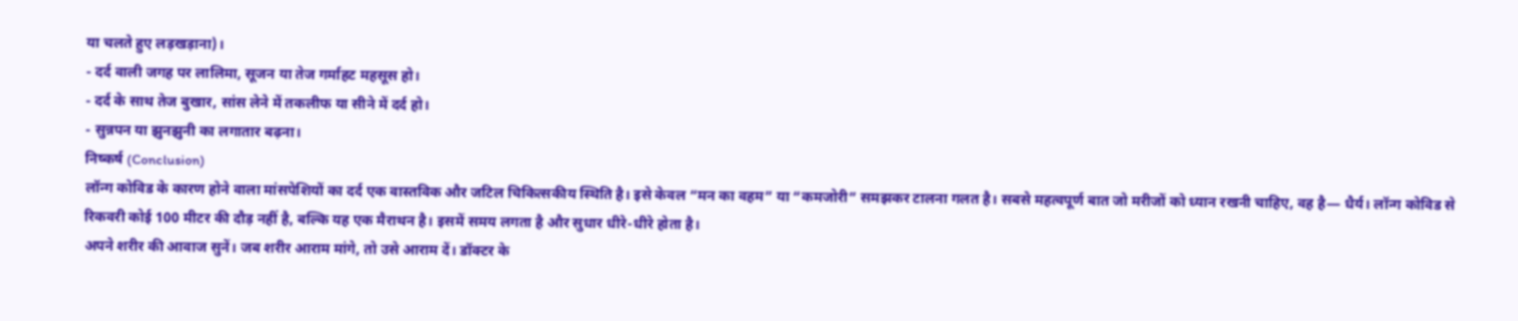या चलते हुए लड़खड़ाना)।
- दर्द वाली जगह पर लालिमा, सूजन या तेज गर्माहट महसूस हो।
- दर्द के साथ तेज बुखार, सांस लेने में तकलीफ या सीने में दर्द हो।
- सुन्नपन या झुनझुनी का लगातार बढ़ना।
निष्कर्ष (Conclusion)
लॉन्ग कोविड के कारण होने वाला मांसपेशियों का दर्द एक वास्तविक और जटिल चिकित्सकीय स्थिति है। इसे केवल “मन का वहम” या “कमजोरी” समझकर टालना गलत है। सबसे महत्वपूर्ण बात जो मरीजों को ध्यान रखनी चाहिए, वह है— धैर्य। लॉन्ग कोविड से रिकवरी कोई 100 मीटर की दौड़ नहीं है, बल्कि यह एक मैराथन है। इसमें समय लगता है और सुधार धीरे-धीरे होता है।
अपने शरीर की आवाज सुनें। जब शरीर आराम मांगे, तो उसे आराम दें। डॉक्टर के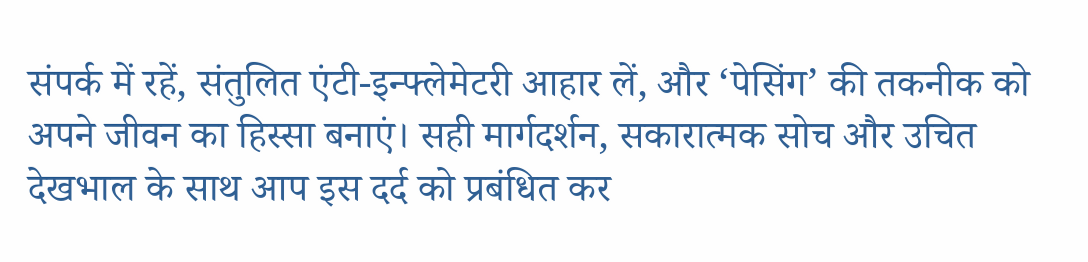संपर्क में रहें, संतुलित एंटी-इन्फ्लेमेटरी आहार लें, और ‘पेसिंग’ की तकनीक को अपने जीवन का हिस्सा बनाएं। सही मार्गदर्शन, सकारात्मक सोच और उचित देखभाल के साथ आप इस दर्द को प्रबंधित कर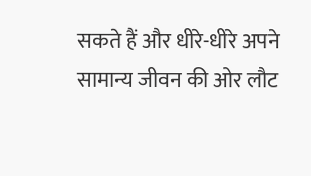सकते हैं और धीरे-धीरे अपने सामान्य जीवन की ओर लौट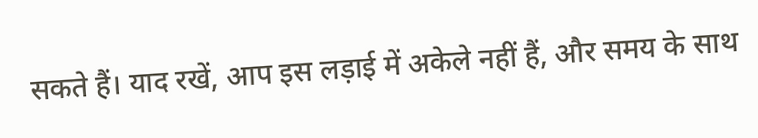सकते हैं। याद रखें, आप इस लड़ाई में अकेले नहीं हैं, और समय के साथ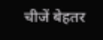चीजें बेहतर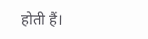होती हैं।